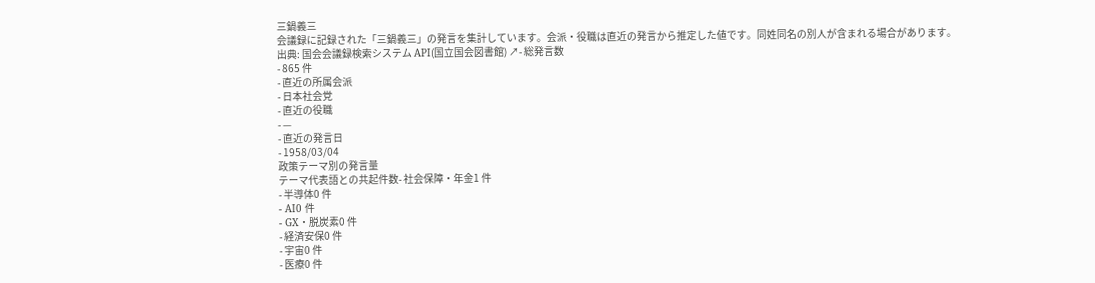三鍋義三
会議録に記録された「三鍋義三」の発言を集計しています。会派・役職は直近の発言から推定した値です。同姓同名の別人が含まれる場合があります。
出典: 国会会議録検索システム API(国立国会図書館) ↗- 総発言数
- 865 件
- 直近の所属会派
- 日本社会党
- 直近の役職
- —
- 直近の発言日
- 1958/03/04
政策テーマ別の発言量
テーマ代表語との共起件数- 社会保障・年金1 件
- 半導体0 件
- AI0 件
- GX・脱炭素0 件
- 経済安保0 件
- 宇宙0 件
- 医療0 件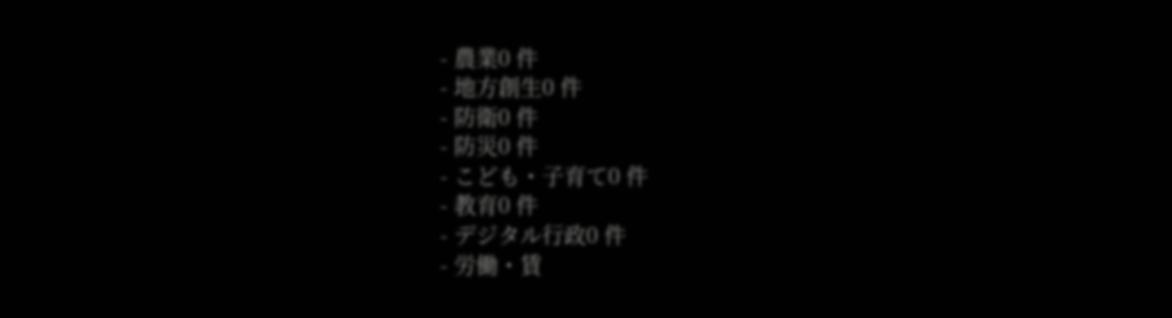- 農業0 件
- 地方創生0 件
- 防衛0 件
- 防災0 件
- こども・子育て0 件
- 教育0 件
- デジタル行政0 件
- 労働・賃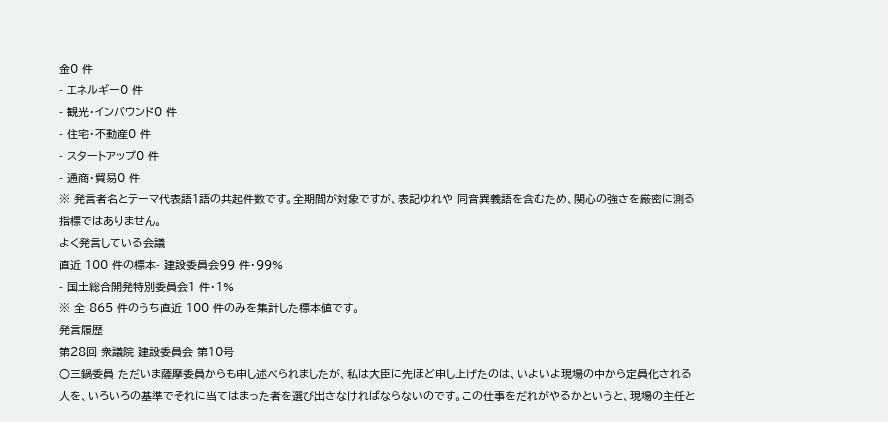金0 件
- エネルギー0 件
- 観光・インバウンド0 件
- 住宅・不動産0 件
- スタートアップ0 件
- 通商・貿易0 件
※ 発言者名とテーマ代表語1語の共起件数です。全期間が対象ですが、表記ゆれや 同音異義語を含むため、関心の強さを厳密に測る指標ではありません。
よく発言している会議
直近 100 件の標本- 建設委員会99 件・99%
- 国土総合開発特別委員会1 件・1%
※ 全 865 件のうち直近 100 件のみを集計した標本値です。
発言履歴
第28回 衆議院 建設委員会 第10号
○三鍋委員 ただいま薩摩委員からも申し述べられましたが、私は大臣に先ほど申し上げたのは、いよいよ現場の中から定員化される人を、いろいろの基準でそれに当てはまった者を選び出さなければならないのです。この仕事をだれがやるかというと、現場の主任と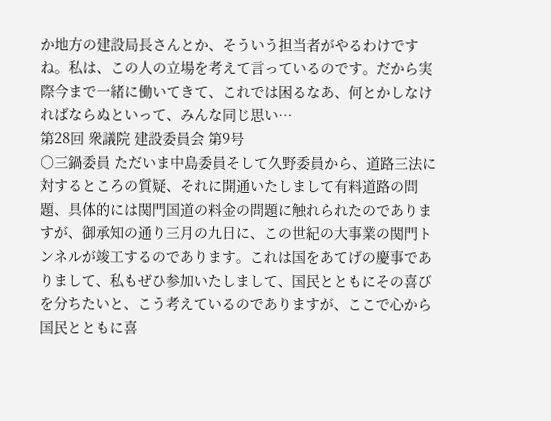か地方の建設局長さんとか、そういう担当者がやるわけですね。私は、この人の立場を考えて言っているのです。だから実際今まで一緒に働いてきて、これでは困るなあ、何とかしなければならぬといって、みんな同じ思い…
第28回 衆議院 建設委員会 第9号
○三鍋委員 ただいま中島委員そして久野委員から、道路三法に対するところの質疑、それに開通いたしまして有料道路の問題、具体的には関門国道の料金の問題に触れられたのでありますが、御承知の通り三月の九日に、この世紀の大事業の関門トンネルが竣工するのであります。これは国をあてげの慶事でありまして、私もぜひ参加いたしまして、国民とともにその喜びを分ちたいと、こう考えているのでありますが、ここで心から国民とともに喜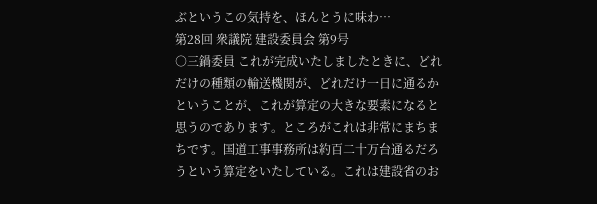ぶというこの気持を、ほんとうに味わ…
第28回 衆議院 建設委員会 第9号
○三鍋委員 これが完成いたしましたときに、どれだけの種類の輸送機関が、どれだけ一日に通るかということが、これが算定の大きな要素になると思うのであります。ところがこれは非常にまちまちです。国道工事事務所は約百二十万台通るだろうという算定をいたしている。これは建設省のお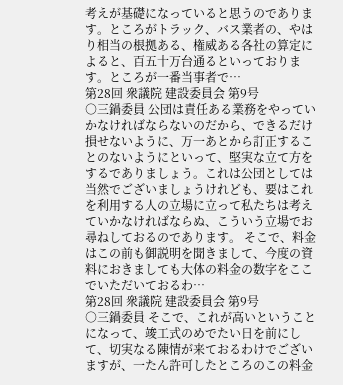考えが基礎になっていると思うのであります。ところがトラック、バス業者の、やはり相当の根拠ある、権威ある各社の算定によると、百五十万台通るといっております。ところが一番当事者で…
第28回 衆議院 建設委員会 第9号
○三鍋委員 公団は責任ある業務をやっていかなければならないのだから、できるだけ損せないように、万一あとから訂正することのないようにといって、堅実な立て方をするでありましょう。これは公団としては当然でございましょうけれども、要はこれを利用する人の立場に立って私たちは考えていかなければならぬ、こういう立場でお尋ねしておるのであります。 そこで、料金はこの前も御説明を聞きまして、今度の資料におきましても大体の料金の数字をここでいただいておるわ…
第28回 衆議院 建設委員会 第9号
○三鍋委員 そこで、これが高いということになって、竣工式のめでたい日を前にして、切実なる陳情が来ておるわけでございますが、一たん許可したところのこの料金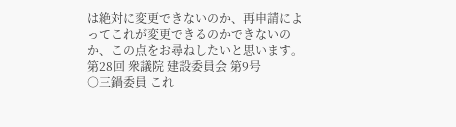は絶対に変更できないのか、再申請によってこれが変更できるのかできないのか、この点をお尋ねしたいと思います。
第28回 衆議院 建設委員会 第9号
○三鍋委員 これ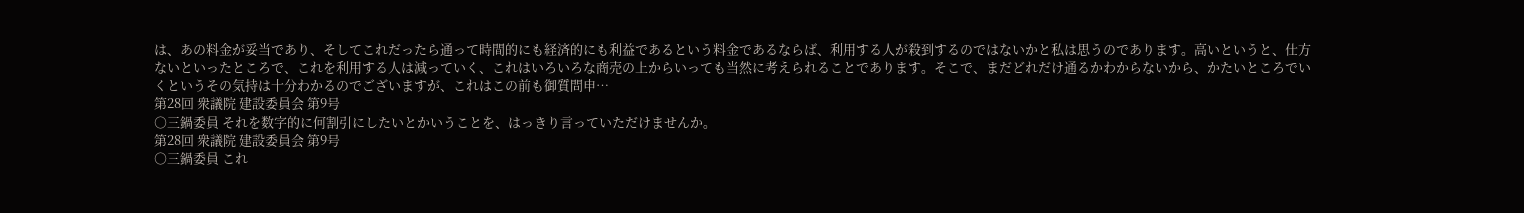は、あの料金が妥当であり、そしてこれだったら通って時間的にも経済的にも利益であるという料金であるならば、利用する人が殺到するのではないかと私は思うのであります。高いというと、仕方ないといったところで、これを利用する人は減っていく、これはいろいろな商売の上からいっても当然に考えられることであります。そこで、まだどれだけ通るかわからないから、かたいところでいくというその気持は十分わかるのでございますが、これはこの前も御質問申…
第28回 衆議院 建設委員会 第9号
○三鍋委員 それを数字的に何割引にしたいとかいうことを、はっきり言っていただけませんか。
第28回 衆議院 建設委員会 第9号
○三鍋委員 これ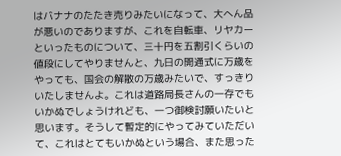はバナナのたたき売りみたいになって、大へん品が悪いのでありますが、これを自転車、リヤカーといったものについて、三十円を五割引くらいの値段にしてやりませんと、九日の開通式に万歳をやっても、国会の解散の万歳みたいで、すっきりいたしませんよ。これは道路局長さんの一存でもいかぬでしょうけれども、一つ御検討願いたいと思います。そうして暫定的にやってみていただいて、これはとてもいかぬという場合、また思った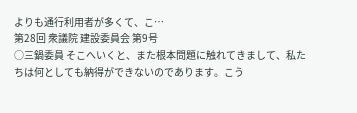よりも通行利用者が多くて、こ…
第28回 衆議院 建設委員会 第9号
○三鍋委員 そこへいくと、また根本問題に触れてきまして、私たちは何としても納得ができないのであります。こう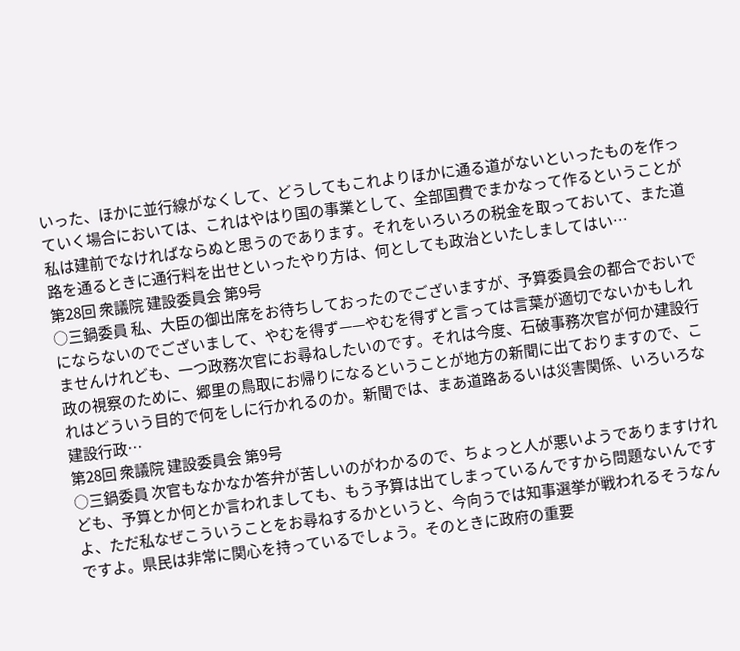いった、ほかに並行線がなくして、どうしてもこれよりほかに通る道がないといったものを作っていく場合においては、これはやはり国の事業として、全部国費でまかなって作るということが私は建前でなければならぬと思うのであります。それをいろいろの税金を取っておいて、また道路を通るときに通行料を出せといったやり方は、何としても政治といたしましてはい…
第28回 衆議院 建設委員会 第9号
○三鍋委員 私、大臣の御出席をお待ちしておったのでございますが、予算委員会の都合でおいでにならないのでございまして、やむを得ず——やむを得ずと言っては言葉が適切でないかもしれませんけれども、一つ政務次官にお尋ねしたいのです。それは今度、石破事務次官が何か建設行政の視察のために、郷里の鳥取にお帰りになるということが地方の新聞に出ておりますので、これはどういう目的で何をしに行かれるのか。新聞では、まあ道路あるいは災害関係、いろいろな建設行政…
第28回 衆議院 建設委員会 第9号
○三鍋委員 次官もなかなか答弁が苦しいのがわかるので、ちょっと人が悪いようでありますけれども、予算とか何とか言われましても、もう予算は出てしまっているんですから問題ないんですよ、ただ私なぜこういうことをお尋ねするかというと、今向うでは知事選挙が戦われるそうなんですよ。県民は非常に関心を持っているでしょう。そのときに政府の重要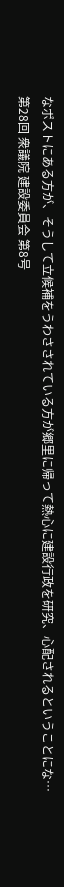なポストにある方が、そうして立候補をうわさされている方が郷里に帰って熱心に建設行政を研究、心配されるということにな…
第28回 衆議院 建設委員会 第8号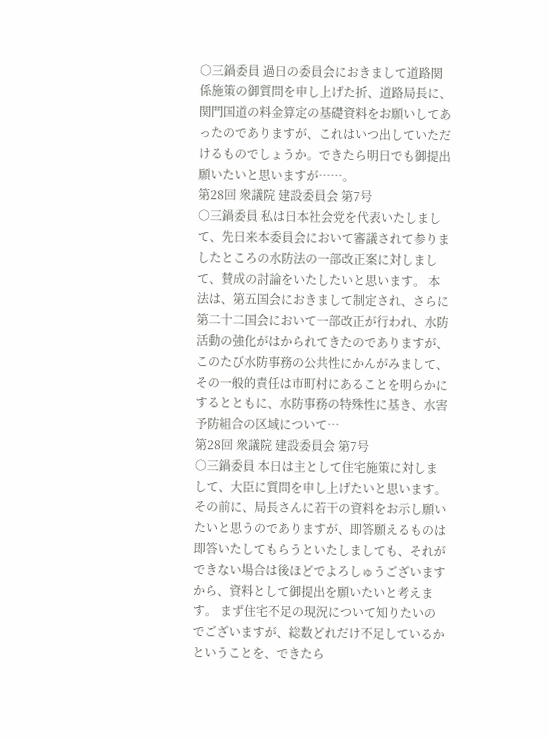○三鍋委員 過日の委員会におきまして道路関係施策の御質問を申し上げた折、道路局長に、関門国道の料金算定の基礎資料をお願いしてあったのでありますが、これはいつ出していただけるものでしょうか。できたら明日でも御提出願いたいと思いますが……。
第28回 衆議院 建設委員会 第7号
○三鍋委員 私は日本社会党を代表いたしまして、先日来本委員会において審議されて参りましたところの水防法の一部改正案に対しまして、賛成の討論をいたしたいと思います。 本法は、第五国会におきまして制定され、さらに第二十二国会において一部改正が行われ、水防活動の強化がはかられてきたのでありますが、このたび水防事務の公共性にかんがみまして、その一般的責任は市町村にあることを明らかにするとともに、水防事務の特殊性に基き、水害予防組合の区域について…
第28回 衆議院 建設委員会 第7号
○三鍋委員 本日は主として住宅施策に対しまして、大臣に質問を申し上げたいと思います。その前に、局長さんに若干の資料をお示し願いたいと思うのでありますが、即答願えるものは即答いたしてもらうといたしましても、それができない場合は後ほどでよろしゅうございますから、資料として御提出を願いたいと考えます。 まず住宅不足の現況について知りたいのでございますが、総数どれだけ不足しているかということを、できたら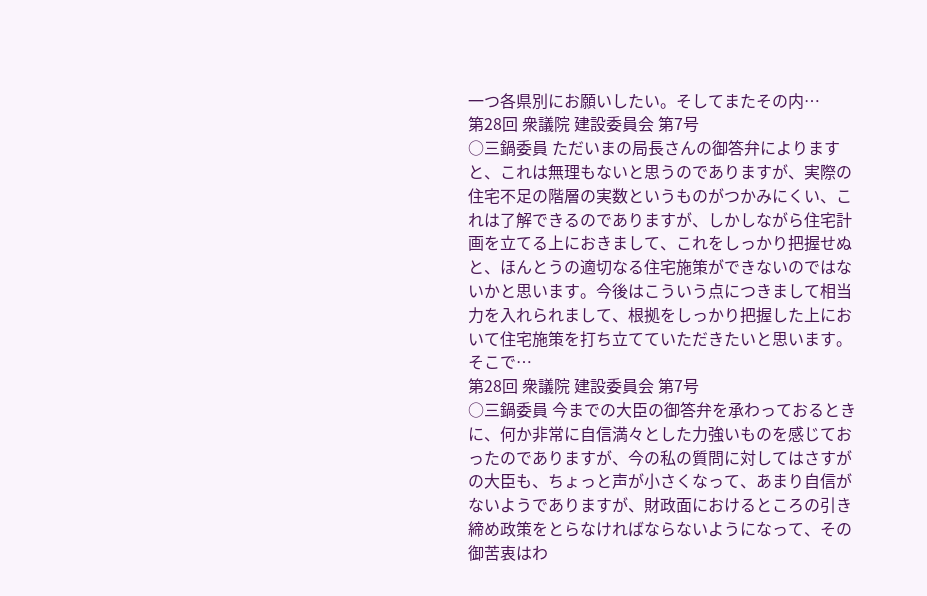一つ各県別にお願いしたい。そしてまたその内…
第28回 衆議院 建設委員会 第7号
○三鍋委員 ただいまの局長さんの御答弁によりますと、これは無理もないと思うのでありますが、実際の住宅不足の階層の実数というものがつかみにくい、これは了解できるのでありますが、しかしながら住宅計画を立てる上におきまして、これをしっかり把握せぬと、ほんとうの適切なる住宅施策ができないのではないかと思います。今後はこういう点につきまして相当力を入れられまして、根拠をしっかり把握した上において住宅施策を打ち立てていただきたいと思います。 そこで…
第28回 衆議院 建設委員会 第7号
○三鍋委員 今までの大臣の御答弁を承わっておるときに、何か非常に自信満々とした力強いものを感じておったのでありますが、今の私の質問に対してはさすがの大臣も、ちょっと声が小さくなって、あまり自信がないようでありますが、財政面におけるところの引き締め政策をとらなければならないようになって、その御苦衷はわ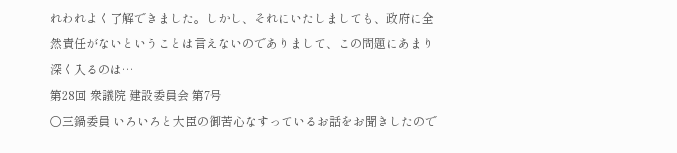れわれよく了解できました。しかし、それにいたしましても、政府に全然責任がないということは言えないのでありまして、この問題にあまり深く入るのは…
第28回 衆議院 建設委員会 第7号
○三鍋委員 いろいろと大臣の御苦心なすっているお話をお聞きしたので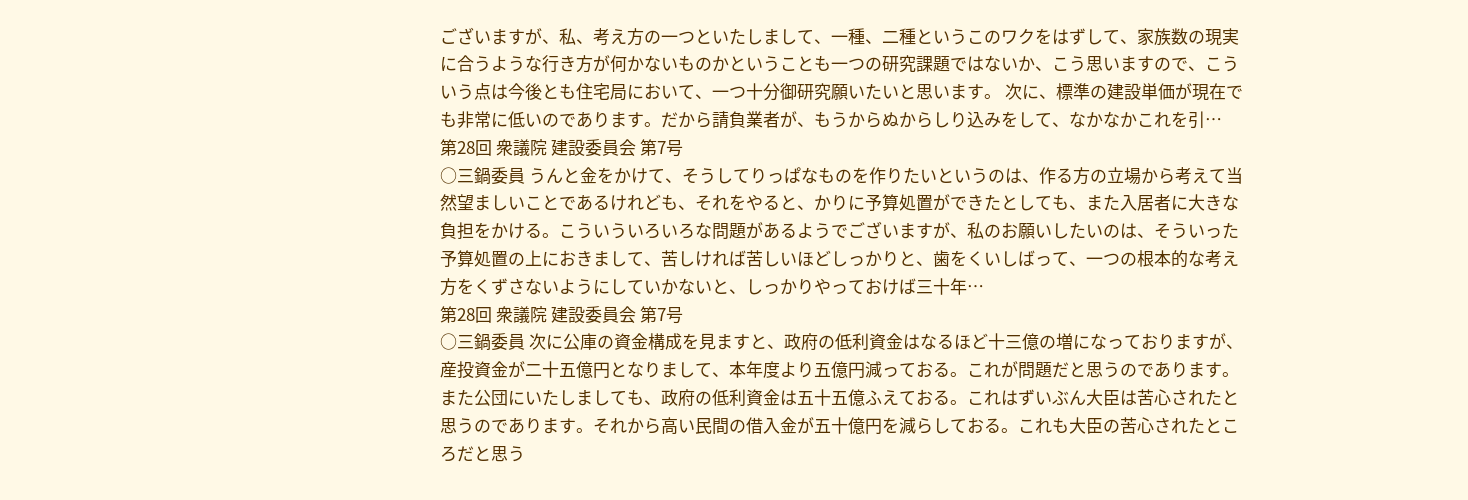ございますが、私、考え方の一つといたしまして、一種、二種というこのワクをはずして、家族数の現実に合うような行き方が何かないものかということも一つの研究課題ではないか、こう思いますので、こういう点は今後とも住宅局において、一つ十分御研究願いたいと思います。 次に、標準の建設単価が現在でも非常に低いのであります。だから請負業者が、もうからぬからしり込みをして、なかなかこれを引…
第28回 衆議院 建設委員会 第7号
○三鍋委員 うんと金をかけて、そうしてりっぱなものを作りたいというのは、作る方の立場から考えて当然望ましいことであるけれども、それをやると、かりに予算処置ができたとしても、また入居者に大きな負担をかける。こういういろいろな問題があるようでございますが、私のお願いしたいのは、そういった予算処置の上におきまして、苦しければ苦しいほどしっかりと、歯をくいしばって、一つの根本的な考え方をくずさないようにしていかないと、しっかりやっておけば三十年…
第28回 衆議院 建設委員会 第7号
○三鍋委員 次に公庫の資金構成を見ますと、政府の低利資金はなるほど十三億の増になっておりますが、産投資金が二十五億円となりまして、本年度より五億円減っておる。これが問題だと思うのであります。また公団にいたしましても、政府の低利資金は五十五億ふえておる。これはずいぶん大臣は苦心されたと思うのであります。それから高い民間の借入金が五十億円を減らしておる。これも大臣の苦心されたところだと思う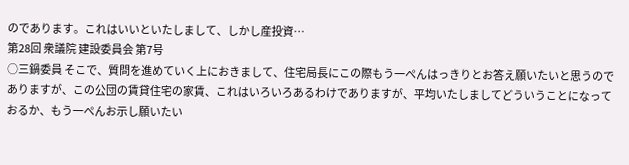のであります。これはいいといたしまして、しかし産投資…
第28回 衆議院 建設委員会 第7号
○三鍋委員 そこで、質問を進めていく上におきまして、住宅局長にこの際もう一ぺんはっきりとお答え願いたいと思うのでありますが、この公団の賃貸住宅の家賃、これはいろいろあるわけでありますが、平均いたしましてどういうことになっておるか、もう一ぺんお示し願いたい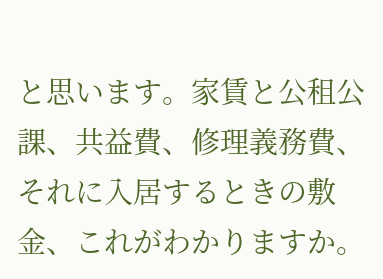と思います。家賃と公租公課、共益費、修理義務費、それに入居するときの敷金、これがわかりますか。